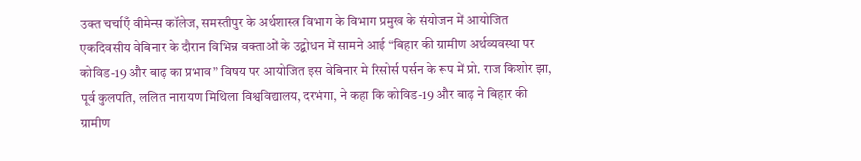उक्त चर्चाएँ वीमेन्स कॉलेज, समस्तीपुर के अर्थशास्त्र विभाग के विभाग प्रमुख के संयोजन में आयोजित एकदिवसीय वेबिनार के दौरान विभिन्न वक्ताओं के उद्बोधन में सामने आई “बिहार की ग्रामीण अर्थव्यवस्था पर कोविड-19 और बाढ़ का प्रभाव” विषय पर आयोजित इस वेबिनार मे रिसोर्स पर्सन के रूप में प्रो. राज किशोर झा, पूर्व कुलपति, ललित नारायण मिथिला विश्वविद्यालय, दरभंगा, ने कहा कि कोविड-19 और बाढ़ ने बिहार की ग्रामीण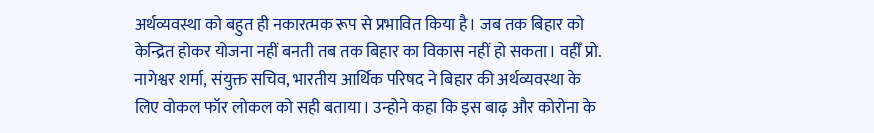अर्थव्यवस्था को बहुत ही नकारत्मक रूप से प्रभावित किया है। जब तक बिहार को केन्द्रित होकर योजना नहीं बनती तब तक बिहार का विकास नहीं हो सकता। वहीँ प्रो. नागेश्वर शर्मा, संयुक्त सचिव, भारतीय आर्थिक परिषद ने बिहार की अर्थव्यवस्था के लिए वोकल फॉर लोकल को सही बताया। उन्होने कहा कि इस बाढ़ और कोरोना के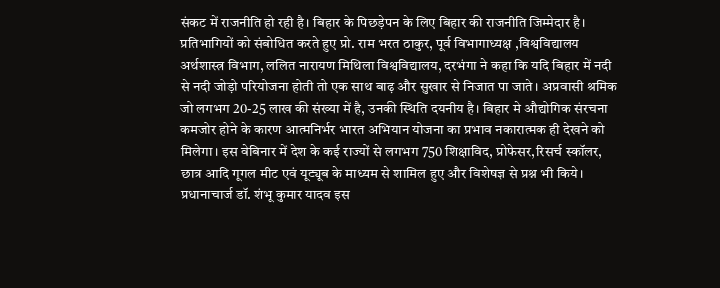संकट में राजनीति हो रही है। बिहार के पिछड़ेपन के लिए बिहार की राजनीति जिम्मेदार है। प्रतिभागियों को संबोधित करते हुए प्रो. राम भरत ठाकुर, पूर्व विभागाध्यक्ष ,विश्वविद्यालय अर्थशास्त्र विभाग, ललित नारायण मिथिला विश्वविद्यालय, दरभंगा ने कहा कि यदि बिहार में नदी से नदी जोड़ो परियोजना होती तो एक साथ बाढ़ और सुखार से निजात पा जाते। अप्रवासी श्रमिक जो लगभग 20-25 लाख की संख्या में है, उनकी स्थिति दयनीय है। बिहार मे औद्योगिक संरचना कमजोर होने के कारण आत्मनिर्भर भारत अभियान योजना का प्रभाव नकारात्मक ही देखने को मिलेगा। इस वेबिनार में देश के कई राज्यों से लगभग 750 शिक्षाविद, प्रोफेसर,रिसर्च स्कॉलर, छात्र आदि गूगल मीट एवं यूट्यूब के माध्यम से शामिल हुए और विशेषज्ञ से प्रश्न भी किये। प्रधानाचार्ज डॉ. शंभू कुमार यादव इस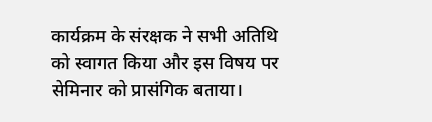कार्यक्रम के संरक्षक ने सभी अतिथि को स्वागत किया और इस विषय पर सेमिनार को प्रासंगिक बताया।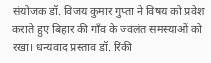संयोजक डॉ. विजय कुमार गुप्ता ने विषय को प्रवेश कराते हुए बिहार की गाँव के ज्वलंत समस्याओं को रखा। धन्यवाद प्रस्ताव डॉ. रिंकी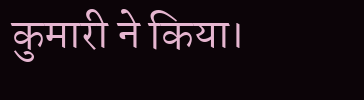कुमारी ने किया।